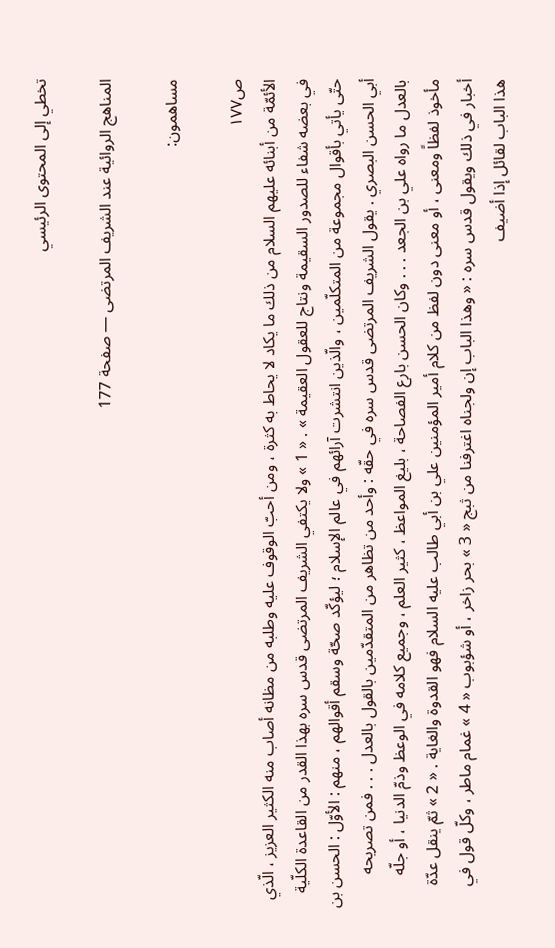تخطي إلى المحتوى الرئيسي

المناهج الروائية عند الشريف المرتضى — صفحة 177

مساهمون:

ص١٧٧
الأئمّة من أبنائه عليهم السلام من ذلك ما يكاد لا يحاط به كثرة ، ومن أحبّ الوقوف عليه وطلبه من مظانه أصاب منه الكثير العزيز ، الّذي في بعضه شفاء للصدور السقيمة ونتاج للعقول العقيمة » . « 1 » ولا يكتفي الشريف المرتضى قدس سره بهذا القدر من القاعدة الكلّية حتّى يأتي بأقوال مجموعة من المتكلّمين ، والّذين انتشرت آرائهم في عالم الإسلام ؛ ليؤكّد صحّة وسقم أقوالهم ، منهم : الأوّل : الحسن بن أبي الحسن البصري . يقول الشريف المرتضى قدس سره في حقّه : وأحد من تظاهر من المتقدّمين بالقول بالعدل . . . فمن تصريحه بالعدل ما رواه علي بن الجعد . . . وكان الحسن بارع الفصاحة ، بليغ المواعظ ، كثير العلم ، وجميع كلامه في الوعظ وذمّ الدنيا ، أو جلّه مأخوذ لفظاً ومعنى ، أو معنى دون لفظ من كلام أمير المؤمنين علي بن أبي طالب عليه السلام فهو القدوة والغاية . « 2 » ثمّ ينقل عدّة أخبار في ذلك ويقول قدس سره : « وهذا الباب إن ولجناه اغترفنا من ثبج « 3 » بحر زاخر ، أو شؤبوب « 4 » غمام ماطر ، وكلّ قول في هذا الباب لقائل إذا أضيف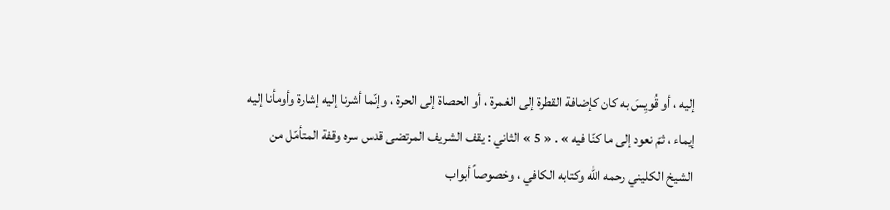إليه ، أو قُويِسَ به كان كإضافة القطرة إلى الغمرة ، أو الحصاة إلى الحرة ، وإنّما أشرنا إليه إشارة وأومأنا إليه إيماء ، ثمّ نعود إلى ما كنّا فيه » . « 5 » الثاني : يقف الشريف المرتضى قدس سره وقفة المتأمّل من الشيخ الكليني رحمه الله وكتابه الكافي ، وخصوصاً أبواب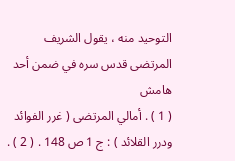التوحيد منه ، يقول الشريف المرتضى قدس سره في ضمن أحد
هامش
( 1 ) . أمالي المرتضى ( غرر الفوائد ودرر القلائد ) : ج 1 ص 148 . ( 2 ) .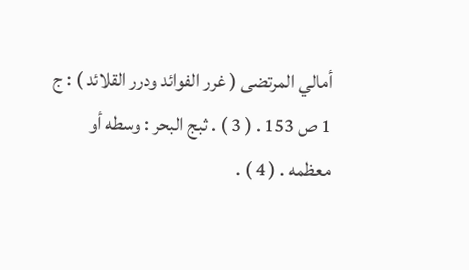أمالي المرتضى ( غرر الفوائد ودرر القلائد ) : ج 1 ص 153 . ( 3 ) . ثبج البحر : وسطه أو معظمه . ( 4 ) .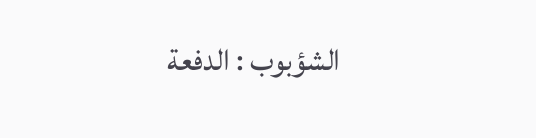الشؤبوب : الدفعة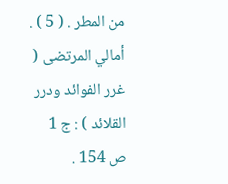من المطر . ( 5 ) . أمالي المرتضى ( غرر الفوائد ودرر القلائد ) : ج 1 ص 154 .